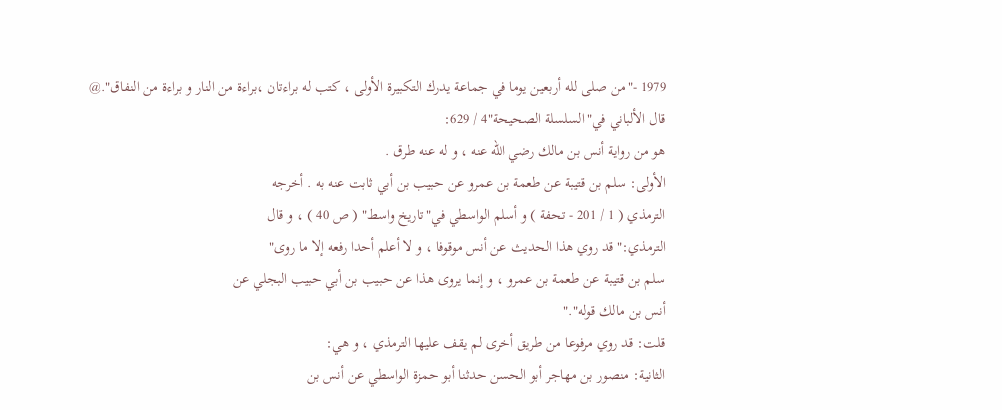1979 -"من صلى لله أربعين يوما في جماعة يدرك التكبيرة الأولى ، كتب له براءتان ،براءة من النار و براءة من النفاق".@
قال الألباني في"السلسلة الصحيحة"4 / 629:
هو من رواية أنس بن مالك رضي الله عنه ، و له عنه طرق .
الأولى: سلم بن قتيبة عن طعمة بن عمرو عن حبيب بن أبي ثابت عنه به . أخرجه
الترمذي ( 1 / 201 - تحفة ) و أسلم الواسطي في"تاريخ واسط" ( ص 40 ) ، و قال
الترمذي:"قد روي هذا الحديث عن أنس موقوفا ، و لا أعلم أحدا رفعه إلا ما روى"
سلم بن قتيبة عن طعمة بن عمرو ، و إنما يروى هذا عن حبيب بن أبي حبيب البجلي عن
أنس بن مالك قوله"."
قلت: قد روي مرفوعا من طريق أخرى لم يقف عليها الترمذي ، و هي:
الثانية: منصور بن مهاجر أبو الحسن حدثنا أبو حمزة الواسطي عن أنس بن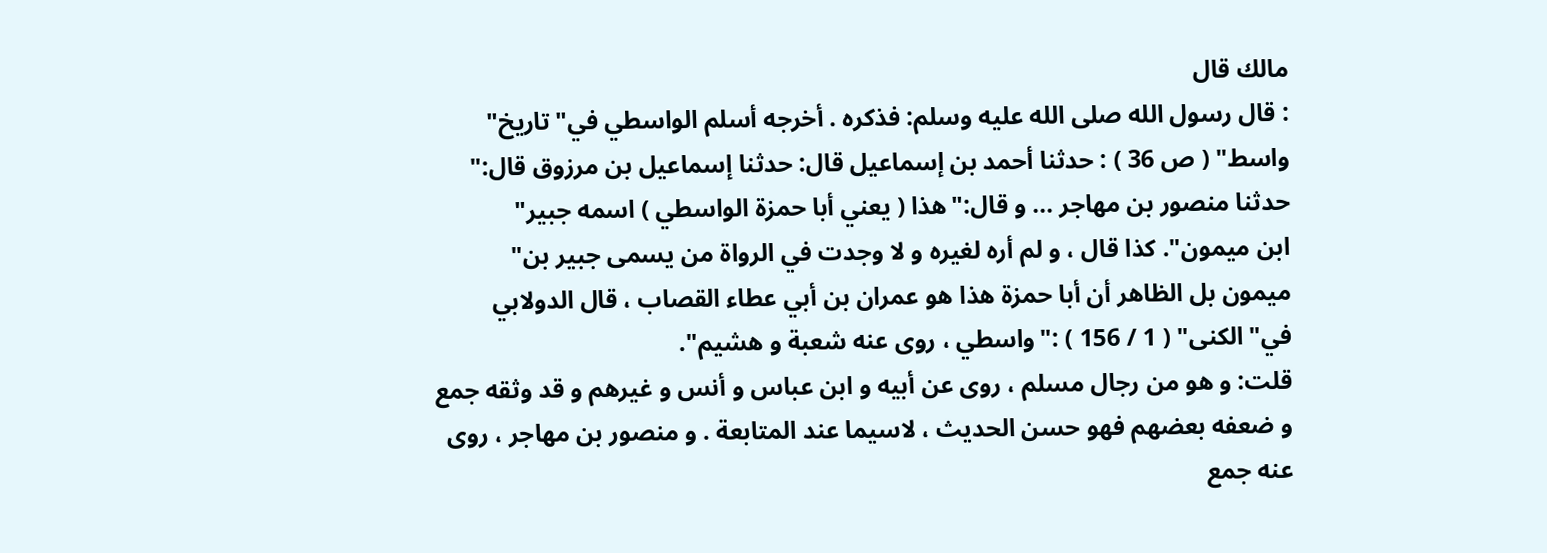مالك قال
: قال رسول الله صلى الله عليه وسلم: فذكره . أخرجه أسلم الواسطي في"تاريخ"
واسط" ( ص 36 ) : حدثنا أحمد بن إسماعيل قال: حدثنا إسماعيل بن مرزوق قال:"
حدثنا منصور بن مهاجر ... و قال:"هذا ( يعني أبا حمزة الواسطي ) اسمه جبير"
ابن ميمون". كذا قال ، و لم أره لغيره و لا وجدت في الرواة من يسمى جبير بن"
ميمون بل الظاهر أن أبا حمزة هذا هو عمران بن أبي عطاء القصاب ، قال الدولابي
في"الكنى" ( 1 / 156 ) :"واسطي ، روى عنه شعبة و هشيم".
قلت: و هو من رجال مسلم ، روى عن أبيه و ابن عباس و أنس و غيرهم و قد وثقه جمع
و ضعفه بعضهم فهو حسن الحديث ، لاسيما عند المتابعة . و منصور بن مهاجر ، روى
عنه جمع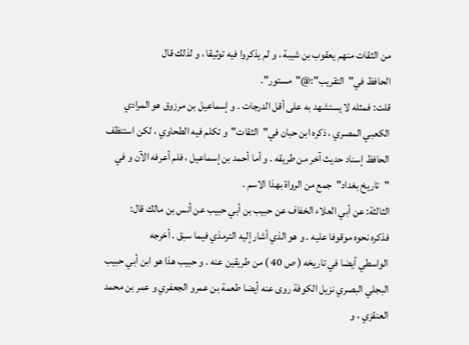من الثقات منهم يعقوب بن شيبة ، و لم يذكروا فيه توثيقا ، و لذلك قال
الحافظ في"التقريب":@"مستور".
قلت: فمثله لا يستشهد به على أقل الدرجات . و إسماعيل بن مرزوق هو المرادي
الكعبي المصري ، ذكره ابن حبان في"الثقات"و تكلم فيه الطحاوي ، لكن استنظف
الحافظ إسناد حديث آخر من طريقه . و أما أحمد بن إسماعيل ، فلم أعرفه الآن و في
"تاريخ بغداد"جمع من الرواة بهذا الاسم .
الثالثة: عن أبي العلاء الخفاف عن حبيب بن أبي حبيب عن أنس بن مالك قال:
فذكره نحوه موقوفا عليه . و هو الذي أشار إليه الترمذي فيما سبق . أخرجه
الواسطي أيضا في تاريخه ( ص 40 ) من طريقين عنه . و حبيب هذا هو ابن أبي حبيب
البجلي البصري نزيل الكوفة روى عنه أيضا طعمة بن عمرو الجعفري و عمر بن محمد
العنقزي ، و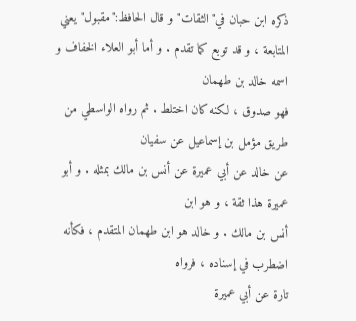ذكره ابن حبان في"الثقات"و قال الحافظ:"مقبول"يعني
المتابعة ، و قد توبع كما تقدم . و أما أبو العلاء الخفاف و اسمه خالد بن طهمان
فهو صدوق ، لكنه كان اختلط . ثم رواه الواسطي من طريق مؤمل بن إسماعيل عن سفيان
عن خالد عن أبي عميرة عن أنس بن مالك بمثله . و أبو عميرة هذا ثقة ، و هو ابن
أنس بن مالك . و خالد هو ابن طهمان المتقدم ، فكأنه اضطرب في إسناده ، فرواه
تارة عن أبي عميرة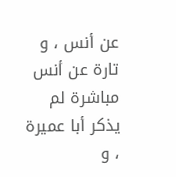عن أنس ، و تارة عن أنس مباشرة لم يذكر أبا عميرة ، و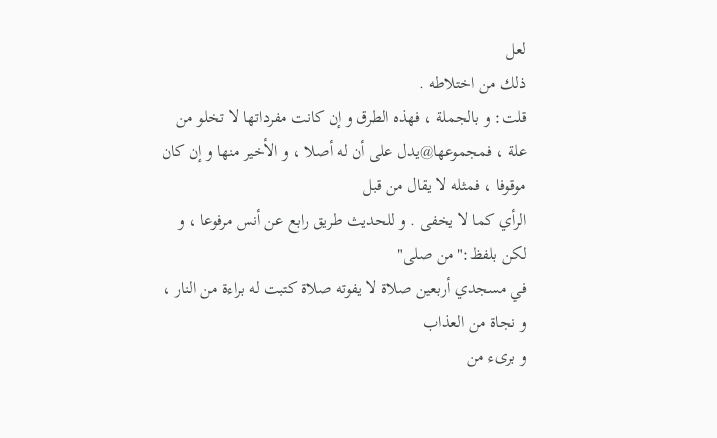لعل
ذلك من اختلاطه .
قلت: و بالجملة ، فهذه الطرق و إن كانت مفرداتها لا تخلو من علة ، فمجموعها@يدل على أن له أصلا ، و الأخير منها و إن كان موقوفا ، فمثله لا يقال من قبل
الرأي كما لا يخفى . و للحديث طريق رابع عن أنس مرفوعا ، و لكن بلفظ:"من صلى"
في مسجدي أربعين صلاة لا يفوته صلاة كتبت له براءة من النار ، و نجاة من العذاب
و برىء من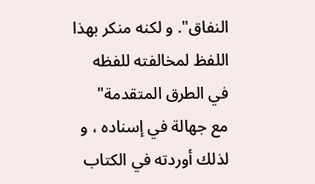النفاق". و لكنه منكر بهذا اللفظ لمخالفته للفظه في الطرق المتقدمة"
مع جهالة في إسناده ، و لذلك أوردته في الكتاب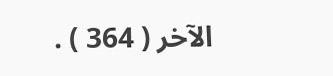الآخر ( 364 ) .